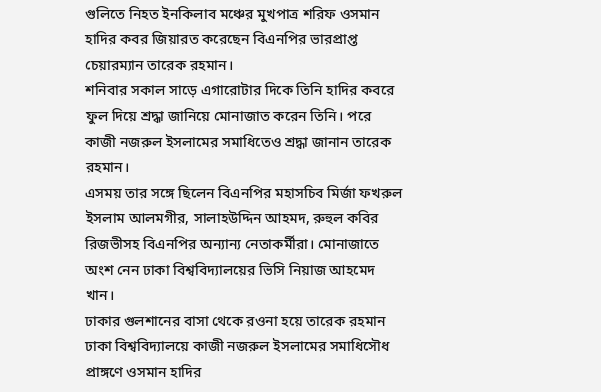গুলিতে নিহত ইনকিলাব মঞ্চের মুখপাত্র শরিফ ওসমান হাদির কবর জিয়ারত করেছেন বিএনপির ভারপ্রাপ্ত চেয়ারম্যান তারেক রহমান।
শনিবার সকাল সাড়ে এগারোটার দিকে তিনি হাদির কবরে ফুল দিয়ে শ্রদ্ধা জানিয়ে মোনাজাত করেন তিনি। পরে কাজী নজরুল ইসলামের সমাধিতেও শ্রদ্ধা জানান তারেক রহমান।
এসময় তার সঙ্গে ছিলেন বিএনপির মহাসচিব মির্জা ফখরুল ইসলাম আলমগীর, সালাহউদ্দিন আহমদ, রুহুল কবির রিজভীসহ বিএনপির অন্যান্য নেতাকর্মীরা। মোনাজাতে অংশ নেন ঢাকা বিশ্ববিদ্যালয়ের ভিসি নিয়াজ আহমেদ খান।
ঢাকার গুলশানের বাসা থেকে রওনা হয়ে তারেক রহমান ঢাকা বিশ্ববিদ্যালয়ে কাজী নজরুল ইসলামের সমাধিসৌধ প্রাঙ্গণে ওসমান হাদির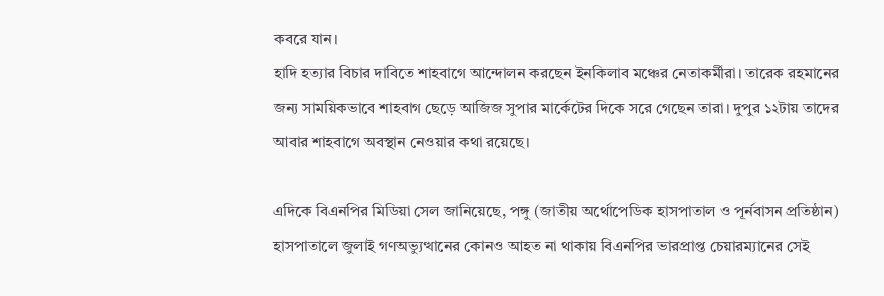কবরে যান।
হাদি হত্যার বিচার দাবিতে শাহবাগে আন্দোলন করছেন ইনকিলাব মঞ্চের নেতাকর্মীরা। তারেক রহমানের জন্য সাময়িকভাবে শাহবাগ ছেড়ে আজিজ সুপার মার্কেটের দিকে সরে গেছেন তারা। দুপুর ১২টায় তাদের আবার শাহবাগে অবস্থান নেওয়ার কথা রয়েছে।

এদিকে বিএনপির মিডিয়া সেল জানিয়েছে, পঙ্গু (জাতীয় অর্থোপেডিক হাসপাতাল ও পূর্নবাসন প্রতিষ্ঠান) হাসপাতালে জুলাই গণঅভ্যুত্থানের কোনও আহত না থাকায় বিএনপির ভারপ্রাপ্ত চেয়ারম্যানের সেই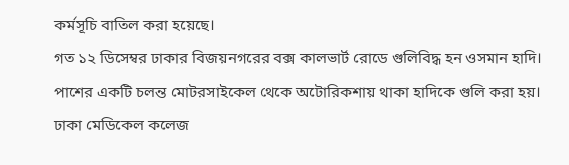কর্মসূচি বাতিল করা হয়েছে।
গত ১২ ডিসেম্বর ঢাকার বিজয়নগরের বক্স কালভার্ট রোডে গুলিবিদ্ধ হন ওসমান হাদি। পাশের একটি চলন্ত মোটরসাইকেল থেকে অটোরিকশায় থাকা হাদিকে গুলি করা হয়।
ঢাকা মেডিকেল কলেজ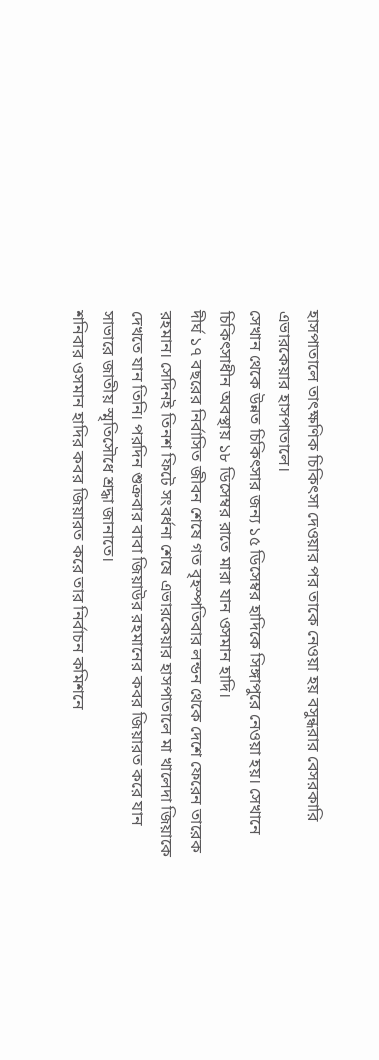হাসপাতালে তাৎক্ষণিক চিকিৎসা দেওয়ার পর তাকে নেওয়া হয় বসুন্ধরার বেসরকারি এভারকেয়ার হাসপাতালে।
সেখান থেকে উন্নত চিকিৎসার জন্য ১৫ ডিসেম্বর হাদিকে সিঙ্গাপুরে নেওয়া হয়। সেখানে চিকিৎসাধীন অবস্থায় ১৮ ডিসেম্বর রাতে মারা যান ওসমান হাদি।
দীর্ঘ ১৭ বছরের নির্বাসিত জীবন শেষে গত বৃহস্পতিবার লন্ডন থেকে দেশে ফেরেন তারেক রহমান। সেদিনই তিনশ ফিটে সংবর্ধনা শেষে এভারকেয়ার হাসপাতালে মা খালেদা জিয়াকে দেখতে যান তিনি। পরদিন শুক্রবার বাবা জিয়াউর রহমানের কবর জিয়ারত করে যান সাভারে জাতীয় স্মৃতিসৌধে শ্রদ্ধা জানাতে।
শনিবার ওসমান হাদির কবর জিয়ারত করে তার নির্বাচন কমিশনে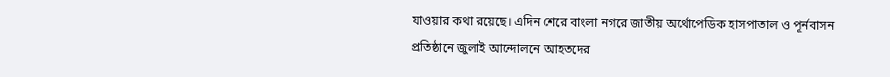যাওয়ার কথা রয়েছে। এদিন শেরে বাংলা নগরে জাতীয় অর্থোপেডিক হাসপাতাল ও পূর্নবাসন প্রতিষ্ঠানে জুলাই আন্দোলনে আহতদের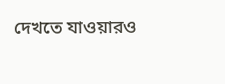দেখতে যাওয়ারও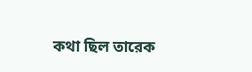কথা ছিল তারেক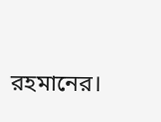রহমানের।